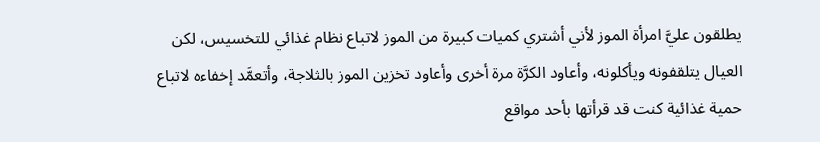يطلقون عليَّ امرأة الموز لأني أشتري كميات كبيرة من الموز لاتباع نظام غذائي للتخسيس، لكن العيال يتلقفونه ويأكلونه، وأعاود الكرَّة مرة أخرى وأعاود تخزين الموز بالثلاجة، وأتعمَّد إخفاءه لاتباع حمية غذائية كنت قد قرأتها بأحد مواقع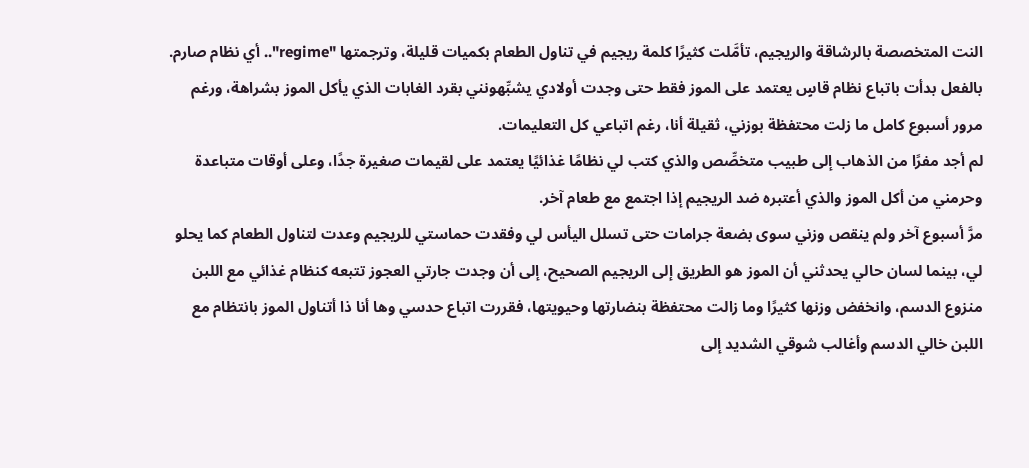النت المتخصصة بالرشاقة والريجيم، تأمَّلت كثيرًا كلمة ريجيم في تناول الطعام بكميات قليلة، وترجمتها "regime".. أي نظام صارم.
بالفعل بدأت باتباع نظام قاسٍ يعتمد على الموز فقط حتى وجدت أولادي يشبِّهونني بقرد الغابات الذي يأكل الموز بشراهة، ورغم مرور أسبوع كامل ما زلت محتفظة بوزني، ثقيلة أنا، رغم اتباعي كل التعليمات.
لم أجد مفرًا من الذهاب إلى طبيب متخصِّص والذي كتب لي نظامًا غذائيًا يعتمد على لقيمات صغيرة جدًا، وعلى أوقات متباعدة وحرمني من أكل الموز والذي أعتبره ضد الريجيم إذا اجتمع مع طعام آخر.
مرَّ أسبوع آخر ولم ينقص وزني سوى بضعة جرامات حتى تسلل اليأس لي وفقدت حماستي للريجيم وعدت لتناول الطعام كما يحلو لي، بينما لسان حالي يحدثني أن الموز هو الطريق إلى الريجيم الصحيح، إلى أن وجدت جارتي العجوز تتبعه كنظام غذائي مع اللبن منزوع الدسم، وانخفض وزنها كثيرًا وما زالت محتفظة بنضارتها وحيويتها، فقررت اتباع حدسي وها أنا ذا أتناول الموز بانتظام مع اللبن خالي الدسم وأغالب شوقي الشديد إلى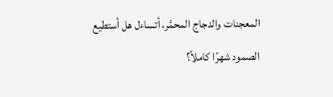المعجنات والدجاج المحمَّر، أتساءل هل أستطيع الصمود شهرًا كاملاً؟